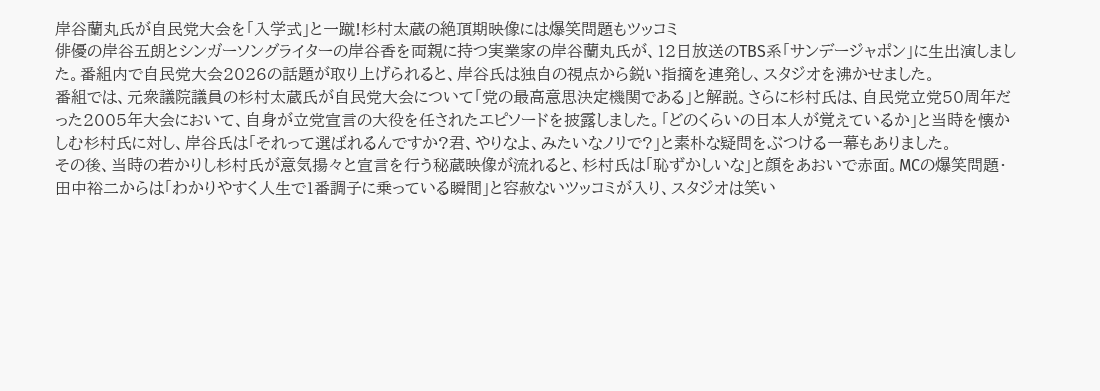岸谷蘭丸氏が自民党大会を「入学式」と一蹴!杉村太蔵の絶頂期映像には爆笑問題もツッコミ
俳優の岸谷五朗とシンガーソングライターの岸谷香を両親に持つ実業家の岸谷蘭丸氏が、12日放送のTBS系「サンデージャポン」に生出演しました。番組内で自民党大会2026の話題が取り上げられると、岸谷氏は独自の視点から鋭い指摘を連発し、スタジオを沸かせました。
番組では、元衆議院議員の杉村太蔵氏が自民党大会について「党の最高意思決定機関である」と解説。さらに杉村氏は、自民党立党50周年だった2005年大会において、自身が立党宣言の大役を任されたエピソードを披露しました。「どのくらいの日本人が覚えているか」と当時を懐かしむ杉村氏に対し、岸谷氏は「それって選ばれるんですか?君、やりなよ、みたいなノリで?」と素朴な疑問をぶつける一幕もありました。
その後、当時の若かりし杉村氏が意気揚々と宣言を行う秘蔵映像が流れると、杉村氏は「恥ずかしいな」と顔をあおいで赤面。MCの爆笑問題・田中裕二からは「わかりやすく人生で1番調子に乗っている瞬間」と容赦ないツッコミが入り、スタジオは笑い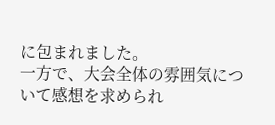に包まれました。
一方で、大会全体の雰囲気について感想を求められ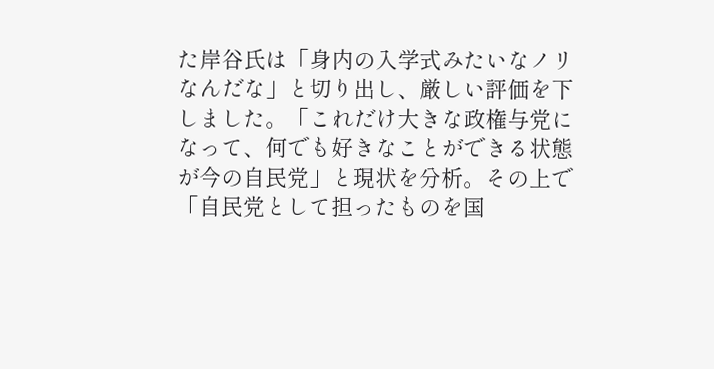た岸谷氏は「身内の入学式みたいなノリなんだな」と切り出し、厳しい評価を下しました。「これだけ大きな政権与党になって、何でも好きなことができる状態が今の自民党」と現状を分析。その上で「自民党として担ったものを国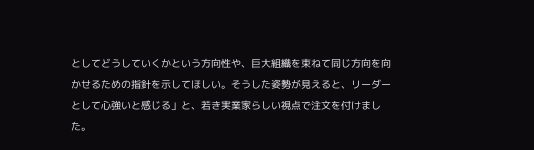としてどうしていくかという方向性や、巨大組織を束ねて同じ方向を向かせるための指針を示してほしい。そうした姿勢が見えると、リーダーとして心強いと感じる」と、若き実業家らしい視点で注文を付けました。